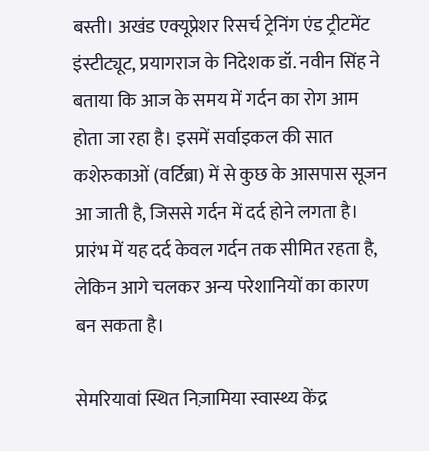बस्ती। अखंड एक्यूप्रेशर रिसर्च ट्रेनिंग एंड ट्रीटमेंट इंस्टीट्यूट, प्रयागराज के निदेशक डॉ. नवीन सिंह ने बताया कि आज के समय में गर्दन का रोग आम होता जा रहा है। इसमें सर्वाइकल की सात कशेरुकाओं (वर्टिब्रा) में से कुछ के आसपास सूजन आ जाती है, जिससे गर्दन में दर्द होने लगता है। प्रारंभ में यह दर्द केवल गर्दन तक सीमित रहता है, लेकिन आगे चलकर अन्य परेशानियों का कारण बन सकता है।

सेमरियावां स्थित निज़ामिया स्वास्थ्य केंद्र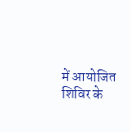में आयोजित शिविर के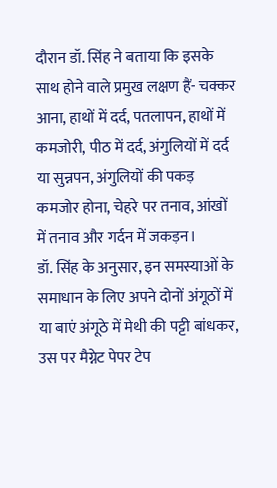दौरान डॉ. सिंह ने बताया कि इसके साथ होने वाले प्रमुख लक्षण हैं- चक्कर आना, हाथों में दर्द, पतलापन, हाथों में कमजोरी, पीठ में दर्द, अंगुलियों में दर्द या सुन्नपन, अंगुलियों की पकड़ कमजोर होना, चेहरे पर तनाव, आंखों में तनाव और गर्दन में जकड़न।
डॉ. सिंह के अनुसार, इन समस्याओं के समाधान के लिए अपने दोनों अंगूठों में या बाएं अंगूठे में मेथी की पट्टी बांधकर, उस पर मैग्नेट पेपर टेप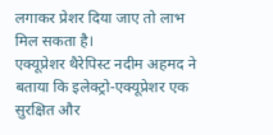लगाकर प्रेशर दिया जाए तो लाभ मिल सकता है।
एक्यूप्रेशर थैरेपिस्ट नदीम अहमद ने बताया कि इलेक्ट्रो-एक्यूप्रेशर एक सुरक्षित और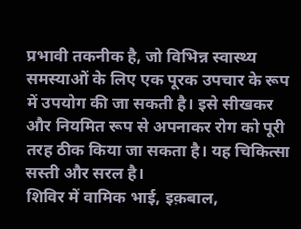प्रभावी तकनीक है, जो विभिन्न स्वास्थ्य समस्याओं के लिए एक पूरक उपचार के रूप में उपयोग की जा सकती है। इसे सीखकर और नियमित रूप से अपनाकर रोग को पूरी तरह ठीक किया जा सकता है। यह चिकित्सा सस्ती और सरल है।
शिविर में वामिक भाई, इक़बाल,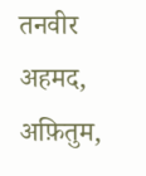तनवीर अहमद, अफ़ितुम,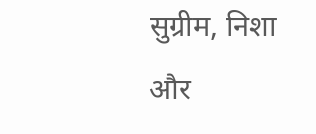सुग्रीम, निशा और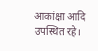आकांक्षा आदि उपस्थित रहे।